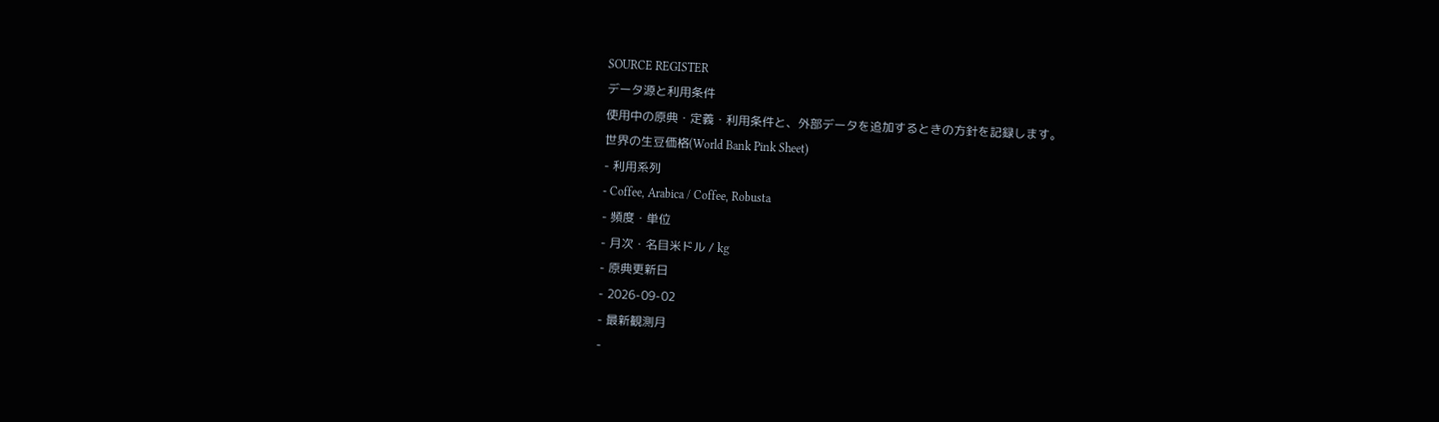SOURCE REGISTER
データ源と利用条件
使用中の原典・定義・利用条件と、外部データを追加するときの方針を記録します。
世界の生豆価格(World Bank Pink Sheet)
- 利用系列
- Coffee, Arabica / Coffee, Robusta
- 頻度・単位
- 月次・名目米ドル / kg
- 原典更新日
- 2026-09-02
- 最新観測月
-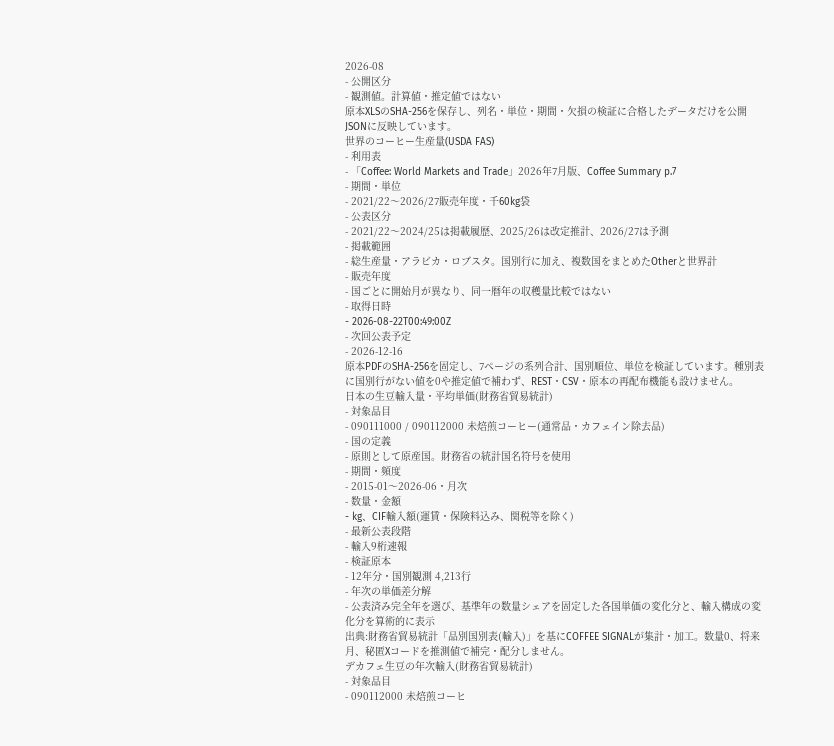2026-08
- 公開区分
- 観測値。計算値・推定値ではない
原本XLSのSHA-256を保存し、列名・単位・期間・欠損の検証に合格したデータだけを公開JSONに反映しています。
世界のコーヒー生産量(USDA FAS)
- 利用表
- 「Coffee: World Markets and Trade」2026年7月版、Coffee Summary p.7
- 期間・単位
- 2021/22〜2026/27販売年度・千60kg袋
- 公表区分
- 2021/22〜2024/25は掲載履歴、2025/26は改定推計、2026/27は予測
- 掲載範囲
- 総生産量・アラビカ・ロブスタ。国別行に加え、複数国をまとめたOtherと世界計
- 販売年度
- 国ごとに開始月が異なり、同一暦年の収穫量比較ではない
- 取得日時
- 2026-08-22T00:49:00Z
- 次回公表予定
- 2026-12-16
原本PDFのSHA-256を固定し、7ページの系列合計、国別順位、単位を検証しています。種別表に国別行がない値を0や推定値で補わず、REST・CSV・原本の再配布機能も設けません。
日本の生豆輸入量・平均単価(財務省貿易統計)
- 対象品目
- 090111000 / 090112000 未焙煎コーヒー(通常品・カフェイン除去品)
- 国の定義
- 原則として原産国。財務省の統計国名符号を使用
- 期間・頻度
- 2015-01〜2026-06・月次
- 数量・金額
- kg、CIF輸入額(運賃・保険料込み、関税等を除く)
- 最新公表段階
- 輸入9桁速報
- 検証原本
- 12年分・国別観測 4,213行
- 年次の単価差分解
- 公表済み完全年を選び、基準年の数量シェアを固定した各国単価の変化分と、輸入構成の変化分を算術的に表示
出典:財務省貿易統計「品別国別表(輸入)」を基にCOFFEE SIGNALが集計・加工。数量0、将来月、秘匿Xコードを推測値で補完・配分しません。
デカフェ生豆の年次輸入(財務省貿易統計)
- 対象品目
- 090112000 未焙煎コーヒ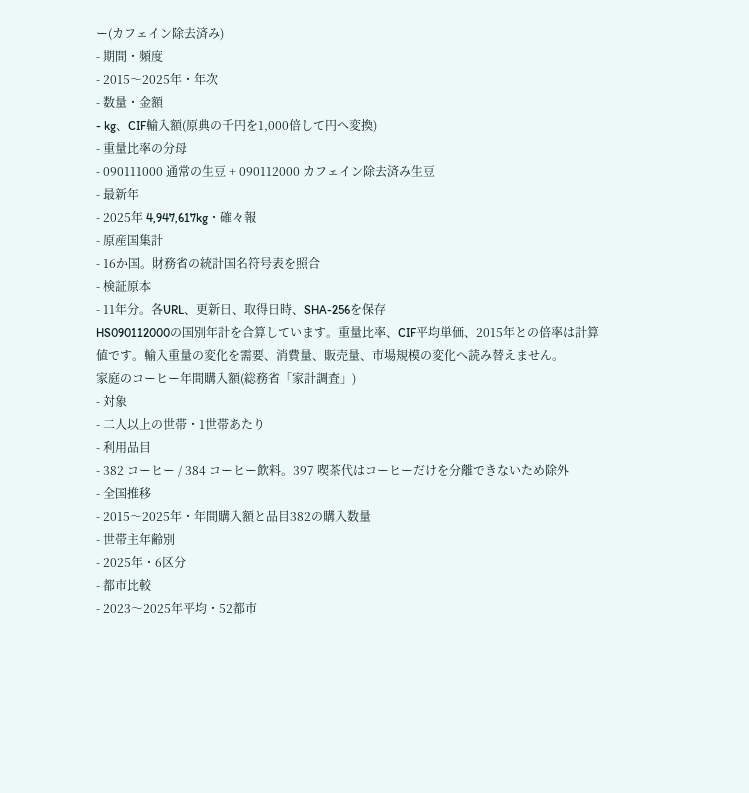ー(カフェイン除去済み)
- 期間・頻度
- 2015〜2025年・年次
- 数量・金額
- kg、CIF輸入額(原典の千円を1,000倍して円へ変換)
- 重量比率の分母
- 090111000 通常の生豆 + 090112000 カフェイン除去済み生豆
- 最新年
- 2025年 4,947,617kg・確々報
- 原産国集計
- 16か国。財務省の統計国名符号表を照合
- 検証原本
- 11年分。各URL、更新日、取得日時、SHA-256を保存
HS090112000の国別年計を合算しています。重量比率、CIF平均単価、2015年との倍率は計算値です。輸入重量の変化を需要、消費量、販売量、市場規模の変化へ読み替えません。
家庭のコーヒー年間購入額(総務省「家計調査」)
- 対象
- 二人以上の世帯・1世帯あたり
- 利用品目
- 382 コーヒー / 384 コーヒー飲料。397 喫茶代はコーヒーだけを分離できないため除外
- 全国推移
- 2015〜2025年・年間購入額と品目382の購入数量
- 世帯主年齢別
- 2025年・6区分
- 都市比較
- 2023〜2025年平均・52都市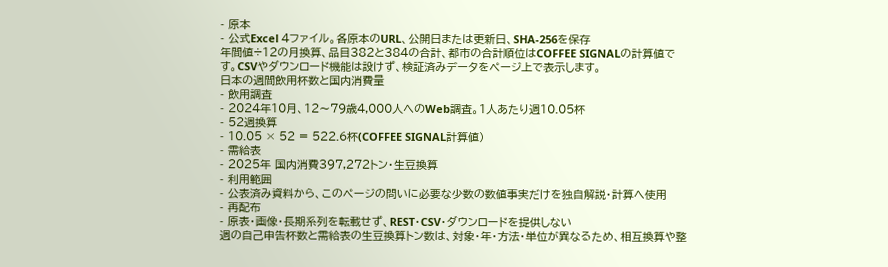- 原本
- 公式Excel 4ファイル。各原本のURL、公開日または更新日、SHA-256を保存
年間値÷12の月換算、品目382と384の合計、都市の合計順位はCOFFEE SIGNALの計算値です。CSVやダウンロード機能は設けず、検証済みデータをページ上で表示します。
日本の週間飲用杯数と国内消費量
- 飲用調査
- 2024年10月、12〜79歳4,000人へのWeb調査。1人あたり週10.05杯
- 52週換算
- 10.05 × 52 = 522.6杯(COFFEE SIGNAL計算値)
- 需給表
- 2025年 国内消費397,272トン・生豆換算
- 利用範囲
- 公表済み資料から、このページの問いに必要な少数の数値事実だけを独自解説・計算へ使用
- 再配布
- 原表・画像・長期系列を転載せず、REST・CSV・ダウンロードを提供しない
週の自己申告杯数と需給表の生豆換算トン数は、対象・年・方法・単位が異なるため、相互換算や整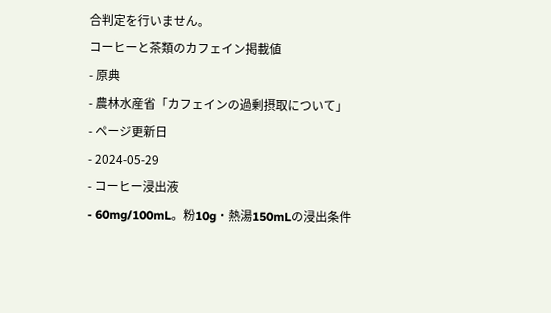合判定を行いません。
コーヒーと茶類のカフェイン掲載値
- 原典
- 農林水産省「カフェインの過剰摂取について」
- ページ更新日
- 2024-05-29
- コーヒー浸出液
- 60mg/100mL。粉10g・熱湯150mLの浸出条件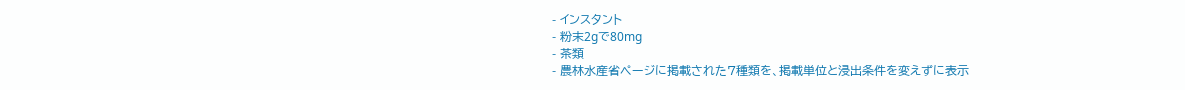- インスタント
- 粉末2gで80mg
- 茶類
- 農林水産省ページに掲載された7種類を、掲載単位と浸出条件を変えずに表示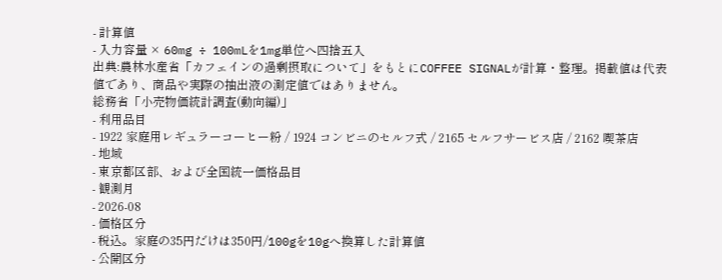- 計算値
- 入力容量 × 60mg ÷ 100mLを1mg単位へ四捨五入
出典:農林水産省「カフェインの過剰摂取について」をもとにCOFFEE SIGNALが計算・整理。掲載値は代表値であり、商品や実際の抽出液の測定値ではありません。
総務省「小売物価統計調査(動向編)」
- 利用品目
- 1922 家庭用レギュラーコーヒー粉 / 1924 コンビニのセルフ式 / 2165 セルフサービス店 / 2162 喫茶店
- 地域
- 東京都区部、および全国統一価格品目
- 観測月
- 2026-08
- 価格区分
- 税込。家庭の35円だけは350円/100gを10gへ換算した計算値
- 公開区分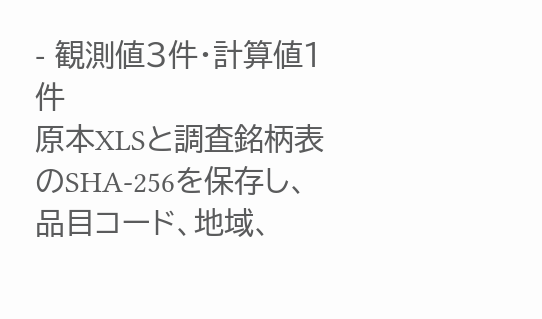- 観測値3件・計算値1件
原本XLSと調査銘柄表のSHA-256を保存し、品目コード、地域、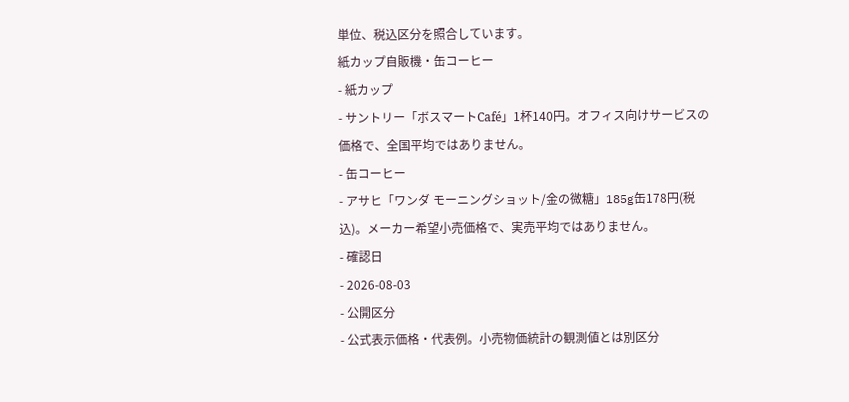単位、税込区分を照合しています。
紙カップ自販機・缶コーヒー
- 紙カップ
- サントリー「ボスマートCafé」1杯140円。オフィス向けサービスの価格で、全国平均ではありません。
- 缶コーヒー
- アサヒ「ワンダ モーニングショット/金の微糖」185g缶178円(税込)。メーカー希望小売価格で、実売平均ではありません。
- 確認日
- 2026-08-03
- 公開区分
- 公式表示価格・代表例。小売物価統計の観測値とは別区分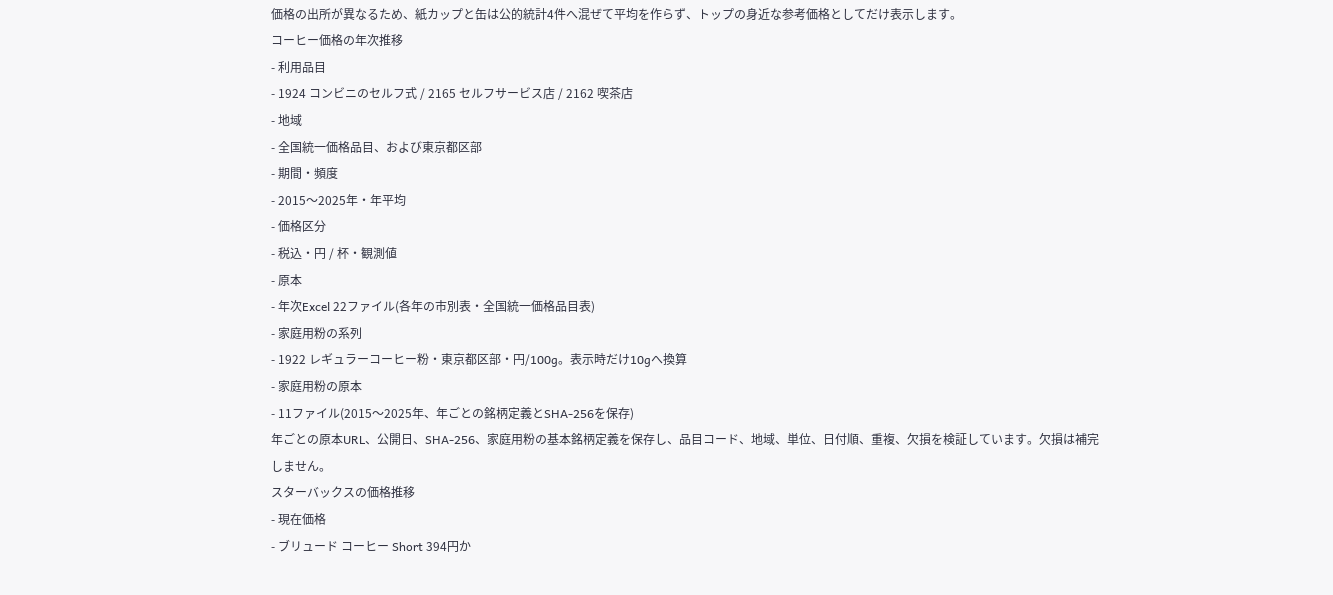価格の出所が異なるため、紙カップと缶は公的統計4件へ混ぜて平均を作らず、トップの身近な参考価格としてだけ表示します。
コーヒー価格の年次推移
- 利用品目
- 1924 コンビニのセルフ式 / 2165 セルフサービス店 / 2162 喫茶店
- 地域
- 全国統一価格品目、および東京都区部
- 期間・頻度
- 2015〜2025年・年平均
- 価格区分
- 税込・円 / 杯・観測値
- 原本
- 年次Excel 22ファイル(各年の市別表・全国統一価格品目表)
- 家庭用粉の系列
- 1922 レギュラーコーヒー粉・東京都区部・円/100g。表示時だけ10gへ換算
- 家庭用粉の原本
- 11ファイル(2015〜2025年、年ごとの銘柄定義とSHA-256を保存)
年ごとの原本URL、公開日、SHA-256、家庭用粉の基本銘柄定義を保存し、品目コード、地域、単位、日付順、重複、欠損を検証しています。欠損は補完しません。
スターバックスの価格推移
- 現在価格
- ブリュード コーヒー Short 394円か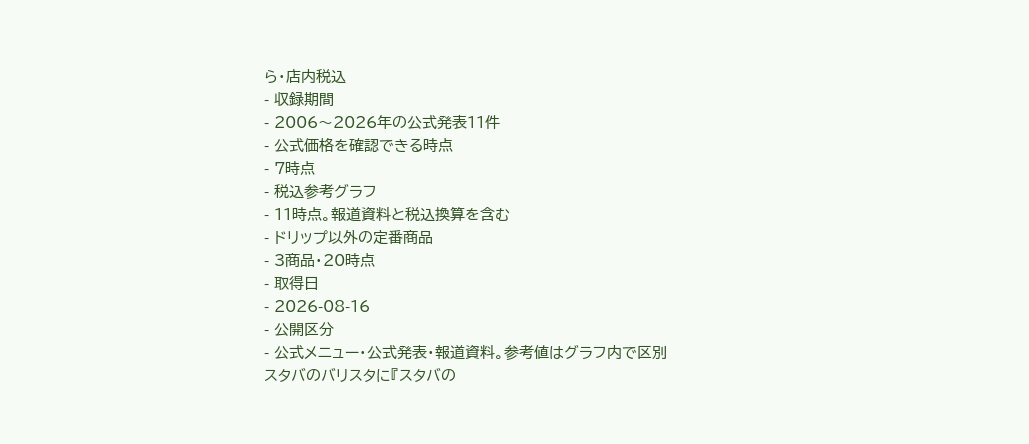ら・店内税込
- 収録期間
- 2006〜2026年の公式発表11件
- 公式価格を確認できる時点
- 7時点
- 税込参考グラフ
- 11時点。報道資料と税込換算を含む
- ドリップ以外の定番商品
- 3商品・20時点
- 取得日
- 2026-08-16
- 公開区分
- 公式メニュー・公式発表・報道資料。参考値はグラフ内で区別
スタバのバリスタに『スタバの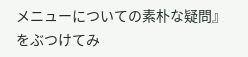メニューについての素朴な疑問』をぶつけてみ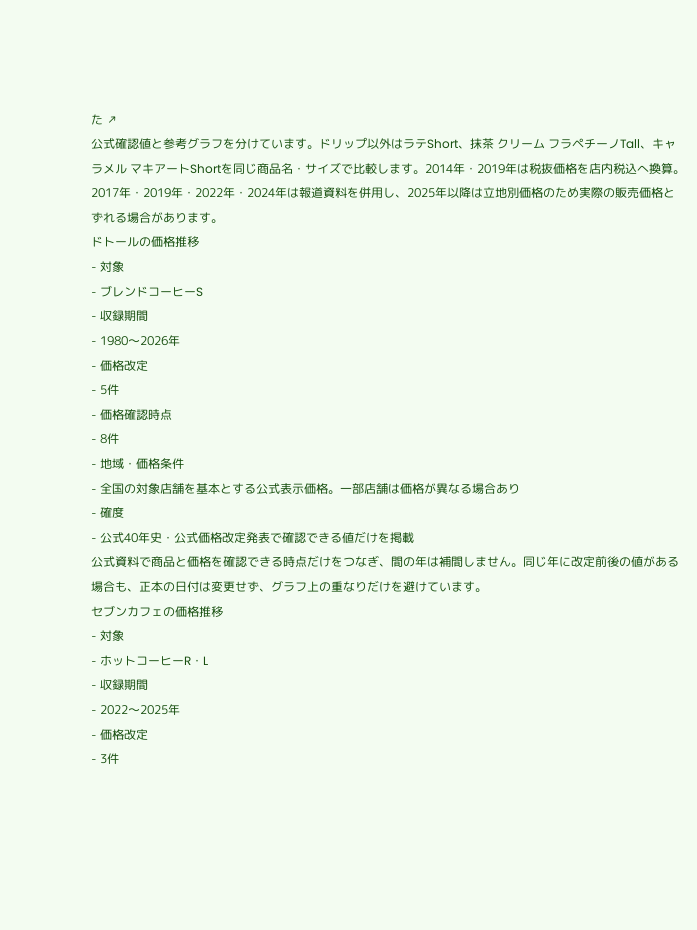た ↗
公式確認値と参考グラフを分けています。ドリップ以外はラテShort、抹茶 クリーム フラペチーノTall、キャラメル マキアートShortを同じ商品名・サイズで比較します。2014年・2019年は税抜価格を店内税込へ換算。2017年・2019年・2022年・2024年は報道資料を併用し、2025年以降は立地別価格のため実際の販売価格とずれる場合があります。
ドトールの価格推移
- 対象
- ブレンドコーヒーS
- 収録期間
- 1980〜2026年
- 価格改定
- 5件
- 価格確認時点
- 8件
- 地域・価格条件
- 全国の対象店舗を基本とする公式表示価格。一部店舗は価格が異なる場合あり
- 確度
- 公式40年史・公式価格改定発表で確認できる値だけを掲載
公式資料で商品と価格を確認できる時点だけをつなぎ、間の年は補間しません。同じ年に改定前後の値がある場合も、正本の日付は変更せず、グラフ上の重なりだけを避けています。
セブンカフェの価格推移
- 対象
- ホットコーヒーR・L
- 収録期間
- 2022〜2025年
- 価格改定
- 3件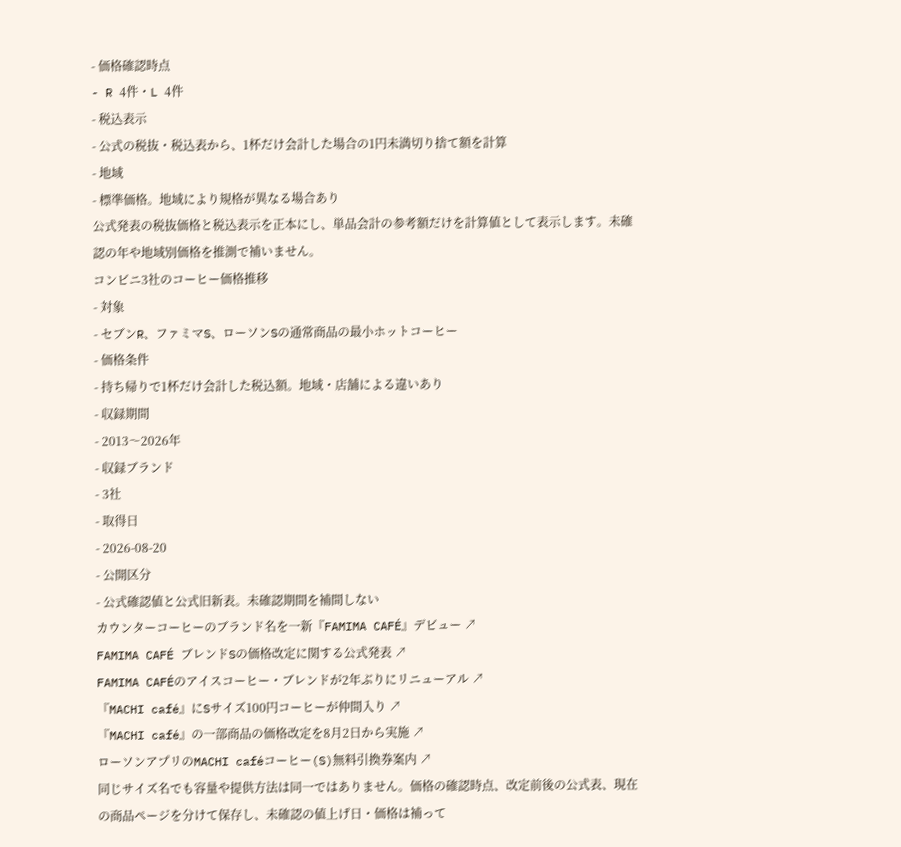- 価格確認時点
- R 4件・L 4件
- 税込表示
- 公式の税抜・税込表から、1杯だけ会計した場合の1円未満切り捨て額を計算
- 地域
- 標準価格。地域により規格が異なる場合あり
公式発表の税抜価格と税込表示を正本にし、単品会計の参考額だけを計算値として表示します。未確認の年や地域別価格を推測で補いません。
コンビニ3社のコーヒー価格推移
- 対象
- セブンR、ファミマS、ローソンSの通常商品の最小ホットコーヒー
- 価格条件
- 持ち帰りで1杯だけ会計した税込額。地域・店舗による違いあり
- 収録期間
- 2013〜2026年
- 収録ブランド
- 3社
- 取得日
- 2026-08-20
- 公開区分
- 公式確認値と公式旧新表。未確認期間を補間しない
カウンターコーヒーのブランド名を一新『FAMIMA CAFÉ』デビュー ↗
FAMIMA CAFÉ ブレンドSの価格改定に関する公式発表 ↗
FAMIMA CAFÉのアイスコーヒー・ブレンドが2年ぶりにリニューアル ↗
『MACHI café』にSサイズ100円コーヒーが仲間入り ↗
『MACHI café』の一部商品の価格改定を8月2日から実施 ↗
ローソンアプリのMACHI caféコーヒー(S)無料引換券案内 ↗
同じサイズ名でも容量や提供方法は同一ではありません。価格の確認時点、改定前後の公式表、現在の商品ページを分けて保存し、未確認の値上げ日・価格は補って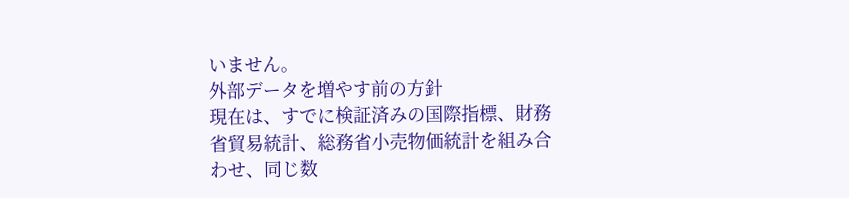いません。
外部データを増やす前の方針
現在は、すでに検証済みの国際指標、財務省貿易統計、総務省小売物価統計を組み合わせ、同じ数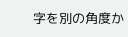字を別の角度か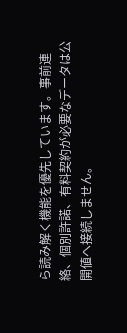ら読み解く機能を優先しています。事前連絡、個別許諾、有料契約が必要なデータは公開値へ接続しません。